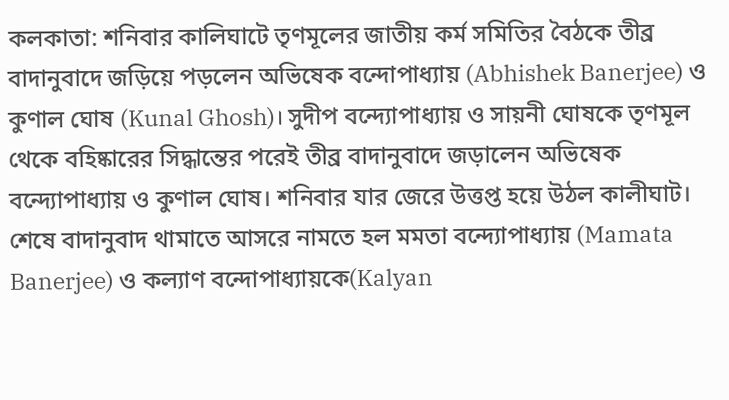কলকাতা: শনিবার কালিঘাটে তৃণমূলের জাতীয় কর্ম সমিতির বৈঠকে তীব্র বাদানুবাদে জড়িয়ে পড়লেন অভিষেক বন্দোপাধ্যায় (Abhishek Banerjee) ও কুণাল ঘোষ (Kunal Ghosh)। সুদীপ বন্দ্যোপাধ্যায় ও সায়নী ঘোষকে তৃণমূল থেকে বহিষ্কারের সিদ্ধান্তের পরেই তীব্র বাদানুবাদে জড়ালেন অভিষেক বন্দ্যোপাধ্যায় ও কুণাল ঘোষ। শনিবার যার জেরে উত্তপ্ত হয়ে উঠল কালীঘাট। শেষে বাদানুবাদ থামাতে আসরে নামতে হল মমতা বন্দ্যোপাধ্যায় (Mamata Banerjee) ও কল্যাণ বন্দোপাধ্যায়কে(Kalyan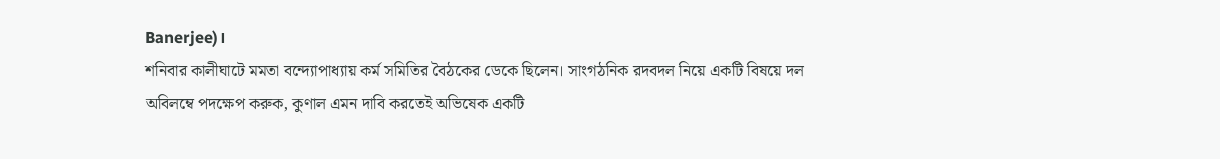Banerjee)।
শনিবার কালীঘাটে মমতা বন্দ্যোপাধ্যায় কর্ম সমিতির বৈঠকের ডেকে ছিলেন। সাংগঠনিক রদবদল নিয়ে একটি বিষয়ে দল অবিলম্বে পদক্ষেপ করুক, কুণাল এমন দাবি করতেই অভিষেক একটি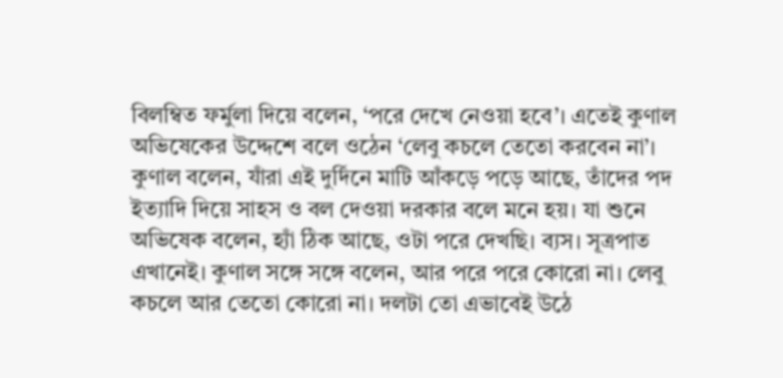বিলম্বিত ফর্মুলা দিয়ে বলেন, ‘পরে দেখে নেওয়া হবে’। এতেই কুণাল অভিষেকের উদ্দেশে বলে ওঠেন ‘লেবু কচলে তেতো করবেন না’। কুণাল বলেন, যাঁরা এই দুর্দিনে মাটি আঁকড়ে পড়ে আছে, তাঁদের পদ ইত্যাদি দিয়ে সাহস ও বল দেওয়া দরকার বলে মনে হয়। যা শুনে অভিষেক বলেন, হ্যাঁ ঠিক আছে, ওটা পরে দেখছি। ব্যস। সূত্রপাত এখানেই। কুণাল সঙ্গে সঙ্গে বলেন, আর পরে পরে কোরো না। লেবু কচলে আর তেতো কোরো না। দলটা তো এভাবেই উঠে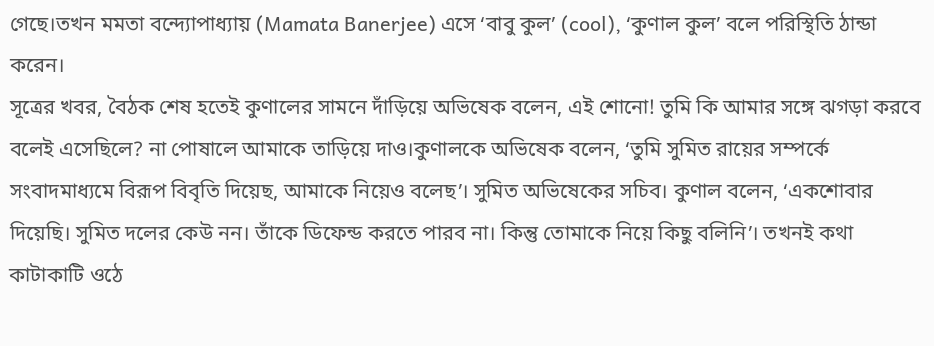গেছে।তখন মমতা বন্দ্যোপাধ্যায় (Mamata Banerjee) এসে ‘বাবু কুল’ (cool), ‘কুণাল কুল’ বলে পরিস্থিতি ঠান্ডা করেন।
সূত্রের খবর, বৈঠক শেষ হতেই কুণালের সামনে দাঁড়িয়ে অভিষেক বলেন, এই শোনো! তুমি কি আমার সঙ্গে ঝগড়া করবে বলেই এসেছিলে? না পোষালে আমাকে তাড়িয়ে দাও।কুণালকে অভিষেক বলেন, ‘তুমি সুমিত রায়ের সম্পর্কে সংবাদমাধ্যমে বিরূপ বিবৃতি দিয়েছ, আমাকে নিয়েও বলেছ’। সুমিত অভিষেকের সচিব। কুণাল বলেন, ‘একশোবার দিয়েছি। সুমিত দলের কেউ নন। তাঁকে ডিফেন্ড করতে পারব না। কিন্তু তোমাকে নিয়ে কিছু বলিনি’। তখনই কথা কাটাকাটি ওঠে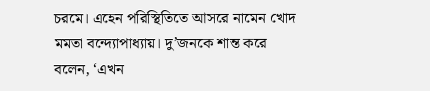চরমে। এহেন পরিস্থিতিতে আসরে নামেন খোদ মমতা বন্দ্যোপাধ্যায়। দু’জনকে শান্ত করে বলেন, ‘এখন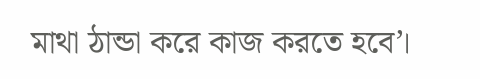মাথা ঠান্ডা করে কাজ করতে হবে’।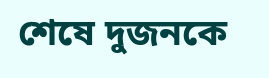শেষে দুজনকে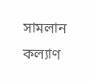সামলান কল্যাণ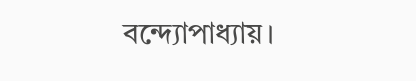বন্দ্যোপাধ্যায়।